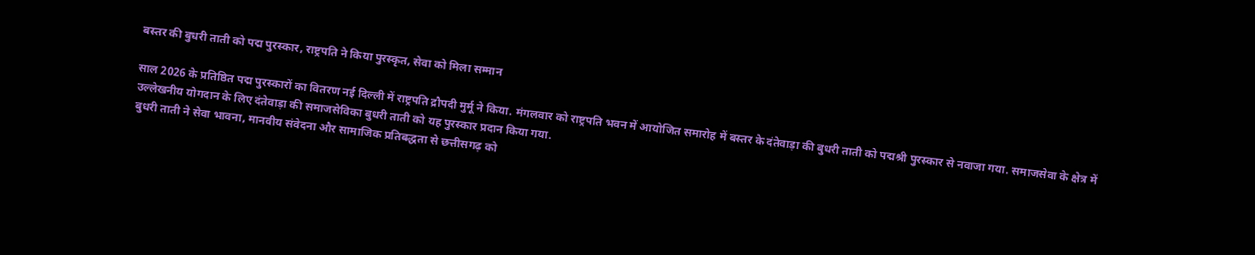बस्तर की बुधरी ताती को पद्म पुरस्कार, राष्ट्रपति ने किया पुरस्कृत, सेवा को मिला सम्मान

साल 2026 के प्रतिष्ठित पद्म पुरस्कारों का वितरण नई दिल्ली में राष्ट्रपति द्रौपदी मुर्मू ने किया. मंगलवार को राष्ट्रपति भवन में आयोजित समारोह में बस्तर के दंतेवाड़ा की बुधरी ताती को पद्मश्री पुरस्कार से नवाजा गया. समाजसेवा के क्षेत्र में उल्लेखनीय योगदान के लिए दंतेवाड़ा की समाजसेविका बुधरी ताती को यह पुरस्कार प्रदान किया गया.
बुधरी ताती ने सेवा भावना, मानवीय संवेदना और सामाजिक प्रतिबद्धता से छत्तीसगढ़ को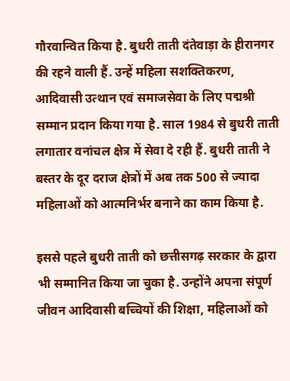गौरवान्वित किया है. बुधरी ताती दंतेवाड़ा के हीरानगर की रहने वाली हैं. उन्हें महिला सशक्तिकरण, आदिवासी उत्थान एवं समाजसेवा के लिए पद्मश्री सम्मान प्रदान किया गया है. साल 1984 से बुधरी ताती लगातार वनांचल क्षेत्र में सेवा दे रही हैं. बुधरी ताती ने बस्तर के दूर दराज क्षेत्रों में अब तक 500 से ज्यादा महिलाओं को आत्मनिर्भर बनाने का काम किया है.

इससे पहले बुधरी ताती को छत्तीसगढ़ सरकार के द्वारा भी सम्मानित किया जा चुका है. उन्होंने अपना संपूर्ण जीवन आदिवासी बच्चियों की शिक्षा, महिलाओं को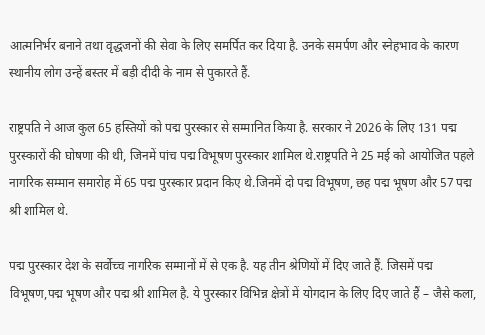आत्मनिर्भर बनाने तथा वृद्धजनों की सेवा के लिए समर्पित कर दिया है. उनके समर्पण और स्नेहभाव के कारण स्थानीय लोग उन्हें बस्तर में बड़ी दीदी के नाम से पुकारते हैं.

राष्ट्रपति ने आज कुल 65 हस्तियों को पद्म पुरस्कार से सम्मानित किया है. सरकार ने 2026 के लिए 131 पद्म पुरस्कारों की घोषणा की थी, जिनमें पांच पद्म विभूषण पुरस्कार शामिल थे.राष्ट्रपति ने 25 मई को आयोजित पहले नागरिक सम्मान समारोह में 65 पद्म पुरस्कार प्रदान किए थे.जिनमें दो पद्म विभूषण, छह पद्म भूषण और 57 पद्म श्री शामिल थे.

पद्म पुरस्कार देश के सर्वोच्च नागरिक सम्मानों में से एक है. यह तीन श्रेणियों में दिए जाते हैं. जिसमें पद्म विभूषण,पद्म भूषण और पद्म श्री शामिल है. ये पुरस्कार विभिन्न क्षेत्रों में योगदान के लिए दिए जाते हैं – जैसे कला,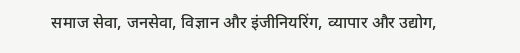समाज सेवा, जनसेवा, विज्ञान और इंजीनियरिंग, व्यापार और उद्योग,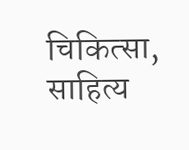चिकित्सा, साहित्य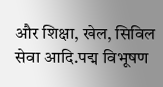और शिक्षा, खेल, सिविल सेवा आदि.पद्म विभूषण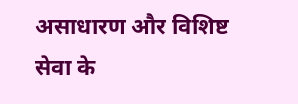असाधारण और विशिष्ट सेवा के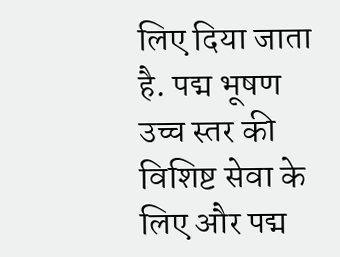लिए दिया जाता है. पद्म भूषण उच्च स्तर की विशिष्ट सेवा के लिए और पद्म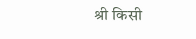श्री किसी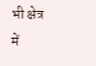भी क्षेत्र में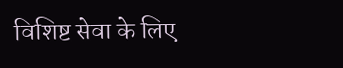विशिष्ट सेवा के लिए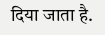दिया जाता है.